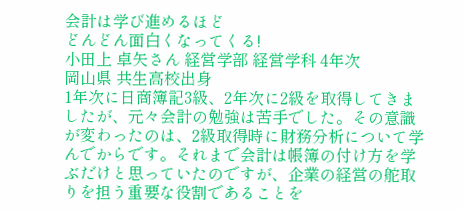会計は学び進めるほど
どんどん面白くなってくる!
小田上 卓矢さん 経営学部 経営学科 4年次
岡山県 共生高校出身
1年次に日商簿記3級、2年次に2級を取得してきましたが、元々会計の勉強は苦手でした。その意識が変わったのは、2級取得時に財務分析について学んでからです。それまで会計は帳簿の付け方を学ぶだけと思っていたのですが、企業の経営の舵取りを担う重要な役割であることを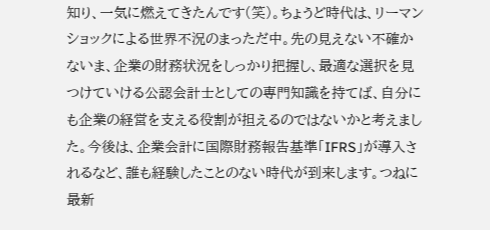知り、一気に燃えてきたんです(笑)。ちょうど時代は、リーマンショックによる世界不況のまっただ中。先の見えない不確かないま、企業の財務状況をしっかり把握し、最適な選択を見つけていける公認会計士としての専門知識を持てば、自分にも企業の経営を支える役割が担えるのではないかと考えました。今後は、企業会計に国際財務報告基準「IFRS」が導入されるなど、誰も経験したことのない時代が到来します。つねに最新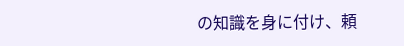の知識を身に付け、頼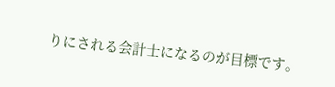りにされる会計士になるのが目標です。